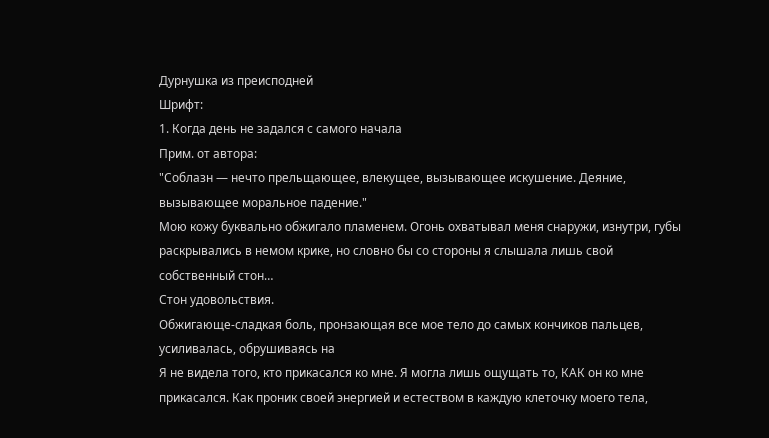Дурнушка из преисподней
Шрифт:
1. Когда день не задался с самого начала
Прим. от автора:
"Соблазн — нечто прельщающее, влекущее, вызывающее искушение. Деяние, вызывающее моральное падение."
Мою кожу буквально обжигало пламенем. Огонь охватывал меня снаружи, изнутри, губы раскрывались в немом крике, но словно бы со стороны я слышала лишь свой собственный стон…
Стон удовольствия.
Обжигающе-сладкая боль, пронзающая все мое тело до самых кончиков пальцев, усиливалась, обрушиваясь на
Я не видела того, кто прикасался ко мне. Я могла лишь ощущать то, КАК он ко мне прикасался. Как проник своей энергией и естеством в каждую клеточку моего тела,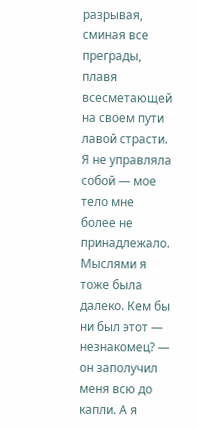разрывая, сминая все преграды, плавя всесметающей на своем пути лавой страсти. Я не управляла собой — мое тело мне более не принадлежало. Мыслями я тоже была далеко. Кем бы ни был этот — незнакомец? — он заполучил меня всю до капли. А я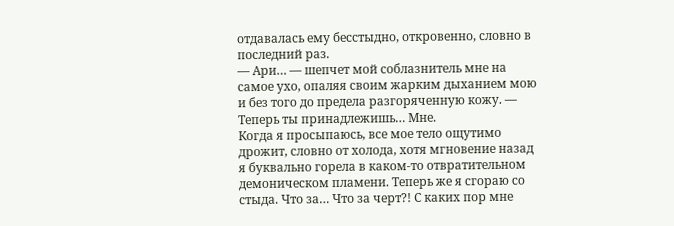отдавалась ему бесстыдно, откровенно, словно в последний раз.
— Ари… — шепчет мой соблазнитель мне на самое ухо, опаляя своим жарким дыханием мою и без того до предела разгоряченную кожу. — Теперь ты принадлежишь… Мне.
Когда я просыпаюсь, все мое тело ощутимо дрожит, словно от холода, хотя мгновение назад я буквально горела в каком-то отвратительном демоническом пламени. Теперь же я сгораю со стыда. Что за… Что за черт?! С каких пор мне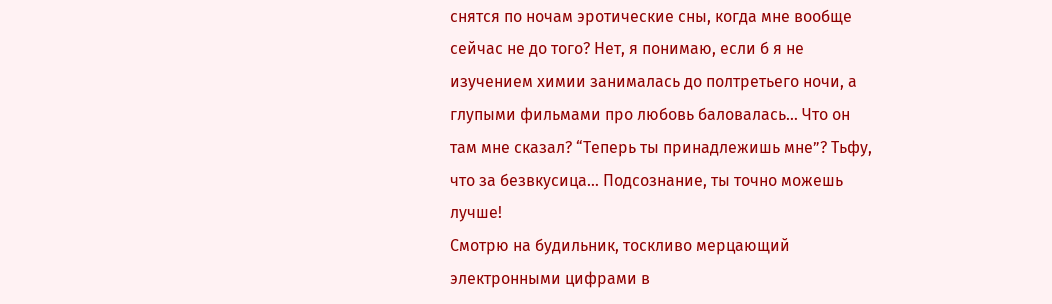снятся по ночам эротические сны, когда мне вообще сейчас не до того? Нет, я понимаю, если б я не изучением химии занималась до полтретьего ночи, а глупыми фильмами про любовь баловалась… Что он там мне сказал? “Теперь ты принадлежишь мне”? Тьфу, что за безвкусица… Подсознание, ты точно можешь лучше!
Смотрю на будильник, тоскливо мерцающий электронными цифрами в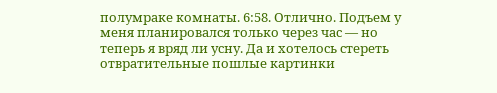полумраке комнаты. 6:58. Отлично. Подъем у меня планировался только через час — но теперь я вряд ли усну. Да и хотелось стереть отвратительные пошлые картинки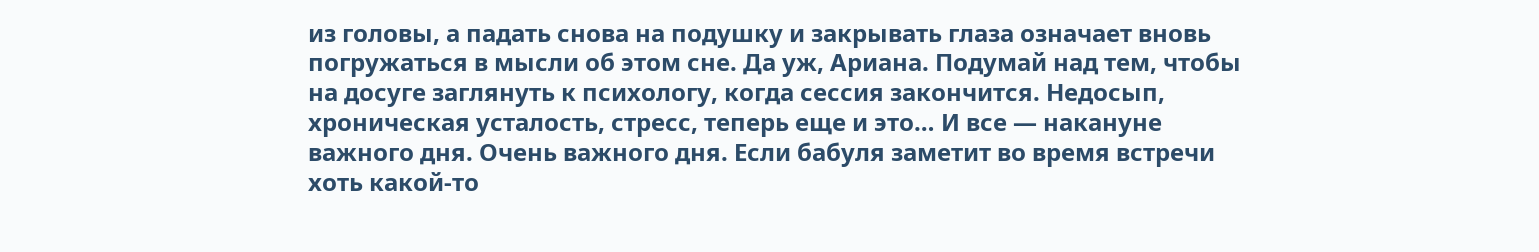из головы, а падать снова на подушку и закрывать глаза означает вновь погружаться в мысли об этом сне. Да уж, Ариана. Подумай над тем, чтобы на досуге заглянуть к психологу, когда сессия закончится. Недосып, хроническая усталость, стресс, теперь еще и это… И все — накануне важного дня. Очень важного дня. Если бабуля заметит во время встречи хоть какой-то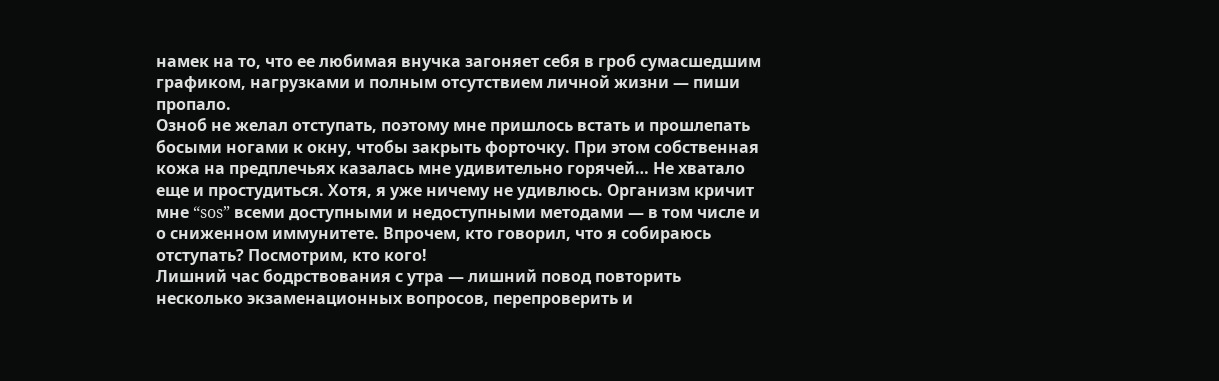намек на то, что ее любимая внучка загоняет себя в гроб сумасшедшим графиком, нагрузками и полным отсутствием личной жизни — пиши пропало.
Озноб не желал отступать, поэтому мне пришлось встать и прошлепать босыми ногами к окну, чтобы закрыть форточку. При этом собственная кожа на предплечьях казалась мне удивительно горячей… Не хватало еще и простудиться. Хотя, я уже ничему не удивлюсь. Организм кричит мне “sos” всеми доступными и недоступными методами — в том числе и о сниженном иммунитете. Впрочем, кто говорил, что я собираюсь отступать? Посмотрим, кто кого!
Лишний час бодрствования с утра — лишний повод повторить несколько экзаменационных вопросов, перепроверить и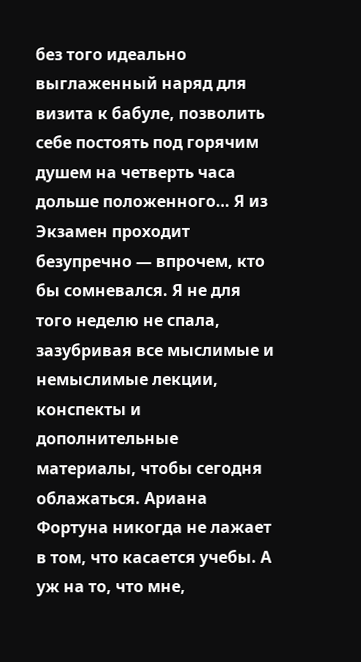без того идеально выглаженный наряд для визита к бабуле, позволить себе постоять под горячим душем на четверть часа дольше положенного… Я из
Экзамен проходит безупречно — впрочем, кто бы сомневался. Я не для того неделю не спала, зазубривая все мыслимые и немыслимые лекции, конспекты и дополнительные материалы, чтобы сегодня облажаться. Ариана Фортуна никогда не лажает в том, что касается учебы. А уж на то, что мне,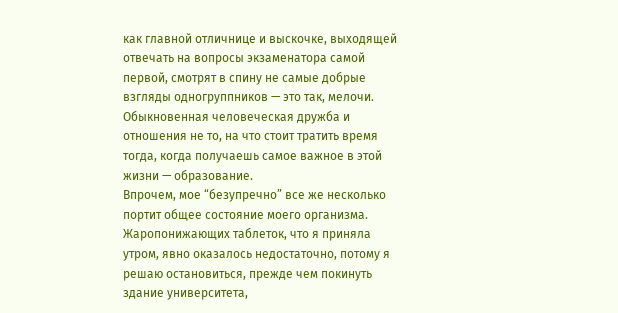как главной отличнице и выскочке, выходящей отвечать на вопросы экзаменатора самой первой, смотрят в спину не самые добрые взгляды одногруппников — это так, мелочи. Обыкновенная человеческая дружба и отношения не то, на что стоит тратить время тогда, когда получаешь самое важное в этой жизни — образование.
Впрочем, мое “безупречно” все же несколько портит общее состояние моего организма. Жаропонижающих таблеток, что я приняла утром, явно оказалось недостаточно, потому я решаю остановиться, прежде чем покинуть здание университета,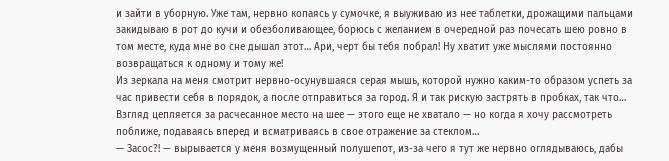и зайти в уборную. Уже там, нервно копаясь у сумочке, я выуживаю из нее таблетки, дрожащими пальцами закидываю в рот до кучи и обезболивающее, борюсь с желанием в очередной раз почесать шею ровно в том месте, куда мне во сне дышал этот… Ари, черт бы тебя побрал! Ну хватит уже мыслями постоянно возвращаться к одному и тому же!
Из зеркала на меня смотрит нервно-осунувшаяся серая мышь, которой нужно каким-то образом успеть за час привести себя в порядок, а после отправиться за город. Я и так рискую застрять в пробках, так что… Взгляд цепляется за расчесанное место на шее — этого еще не хватало — но когда я хочу рассмотреть поближе, подаваясь вперед и всматриваясь в свое отражение за стеклом…
— Засос?! — вырывается у меня возмущенный полушепот, из-за чего я тут же нервно оглядываюсь, дабы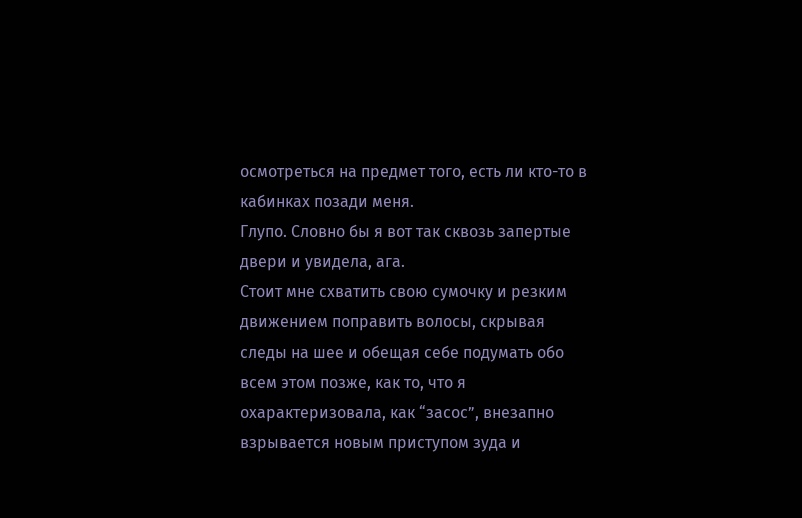осмотреться на предмет того, есть ли кто-то в кабинках позади меня.
Глупо. Словно бы я вот так сквозь запертые двери и увидела, ага.
Стоит мне схватить свою сумочку и резким движением поправить волосы, скрывая следы на шее и обещая себе подумать обо всем этом позже, как то, что я охарактеризовала, как “засос”, внезапно взрывается новым приступом зуда и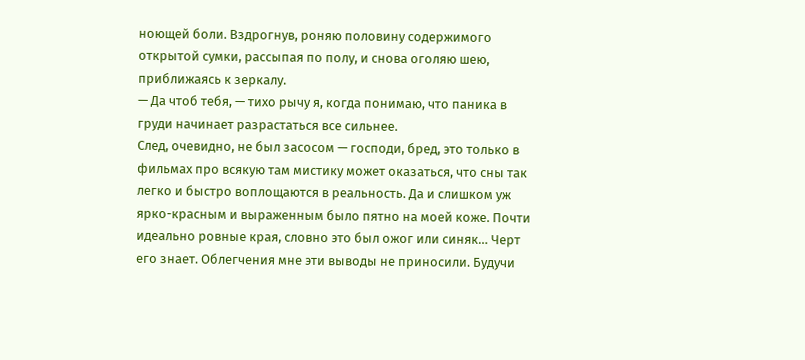ноющей боли. Вздрогнув, роняю половину содержимого открытой сумки, рассыпая по полу, и снова оголяю шею, приближаясь к зеркалу.
— Да чтоб тебя, — тихо рычу я, когда понимаю, что паника в груди начинает разрастаться все сильнее.
След, очевидно, не был засосом — господи, бред, это только в фильмах про всякую там мистику может оказаться, что сны так легко и быстро воплощаются в реальность. Да и слишком уж ярко-красным и выраженным было пятно на моей коже. Почти идеально ровные края, словно это был ожог или синяк… Черт его знает. Облегчения мне эти выводы не приносили. Будучи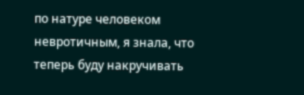по натуре человеком невротичным, я знала, что теперь буду накручивать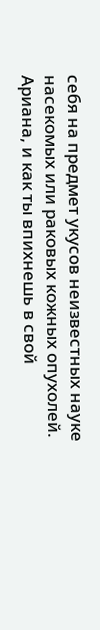себя на предмет укусов неизвестных науке насекомых или раковых кожных опухолей. Ариана, и как ты впихнешь в свой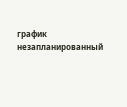график незапланированный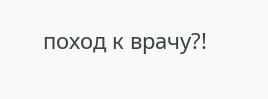поход к врачу?!